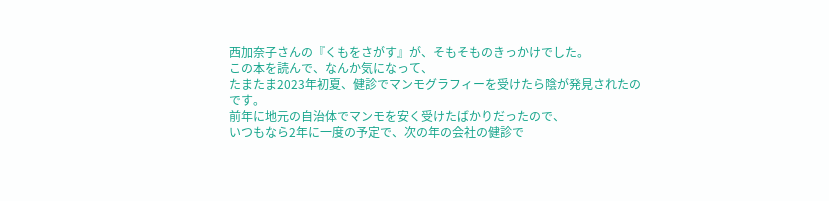西加奈子さんの『くもをさがす』が、そもそものきっかけでした。
この本を読んで、なんか気になって、
たまたま2023年初夏、健診でマンモグラフィーを受けたら陰が発見されたのです。
前年に地元の自治体でマンモを安く受けたばかりだったので、
いつもなら2年に一度の予定で、次の年の会社の健診で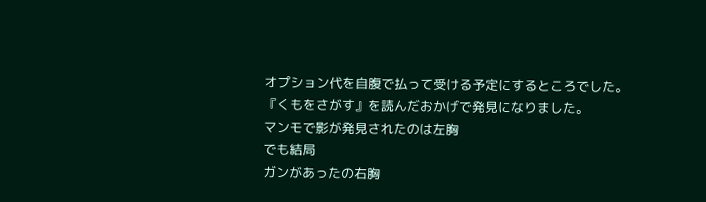オプション代を自腹で払って受ける予定にするところでした。
『くもをさがす』を読んだおかげで発見になりました。
マンモで影が発見されたのは左胸
でも結局
ガンがあったの右胸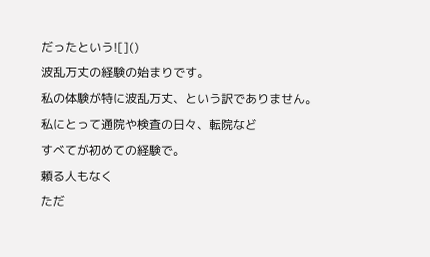だったという![]()
波乱万丈の経験の始まりです。
私の体験が特に波乱万丈、という訳でありません。
私にとって通院や検査の日々、転院など
すべてが初めての経験で。
頼る人もなく
ただ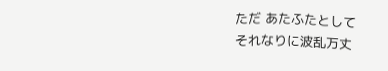ただ あたふたとして
それなりに波乱万丈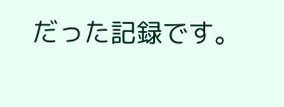だった記録です。